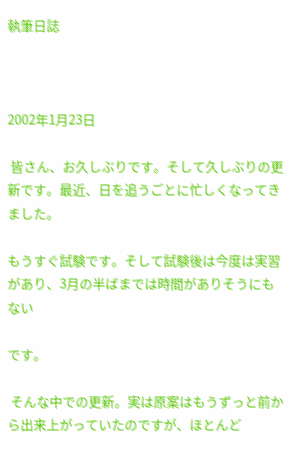執筆日誌



2002年1月23日

 皆さん、お久しぶりです。そして久しぶりの更新です。最近、日を追うごとに忙しくなってきました。

もうすぐ試験です。そして試験後は今度は実習があり、3月の半ばまでは時間がありそうにもない

です。

 そんな中での更新。実は原案はもうずっと前から出来上がっていたのですが、ほとんど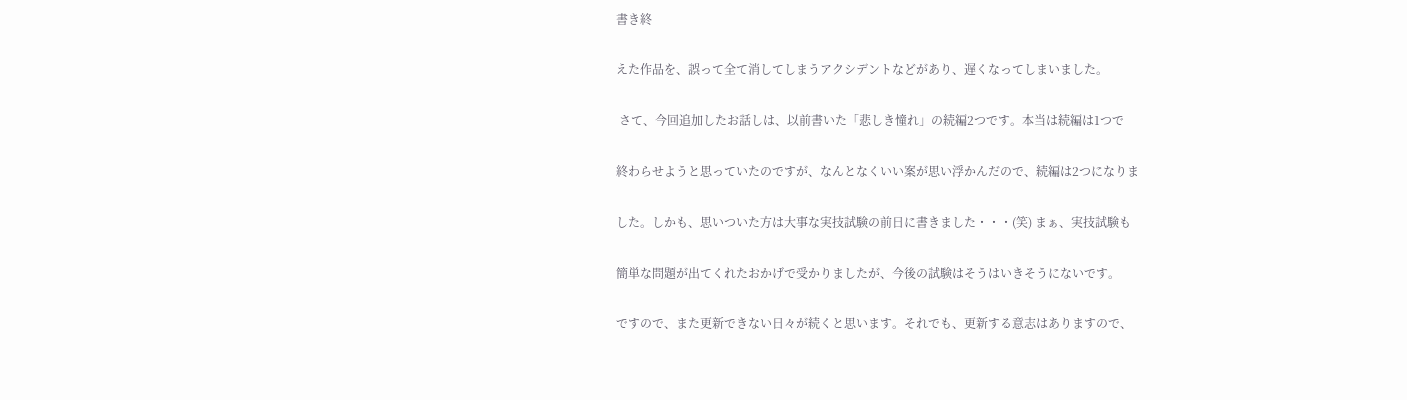書き終

えた作品を、誤って全て消してしまうアクシデントなどがあり、遅くなってしまいました。

 さて、今回追加したお話しは、以前書いた「悲しき憧れ」の続編2つです。本当は続編は1つで

終わらせようと思っていたのですが、なんとなくいい案が思い浮かんだので、続編は2つになりま

した。しかも、思いついた方は大事な実技試験の前日に書きました・・・(笑) まぁ、実技試験も

簡単な問題が出てくれたおかげで受かりましたが、今後の試験はそうはいきそうにないです。

ですので、また更新できない日々が続くと思います。それでも、更新する意志はありますので、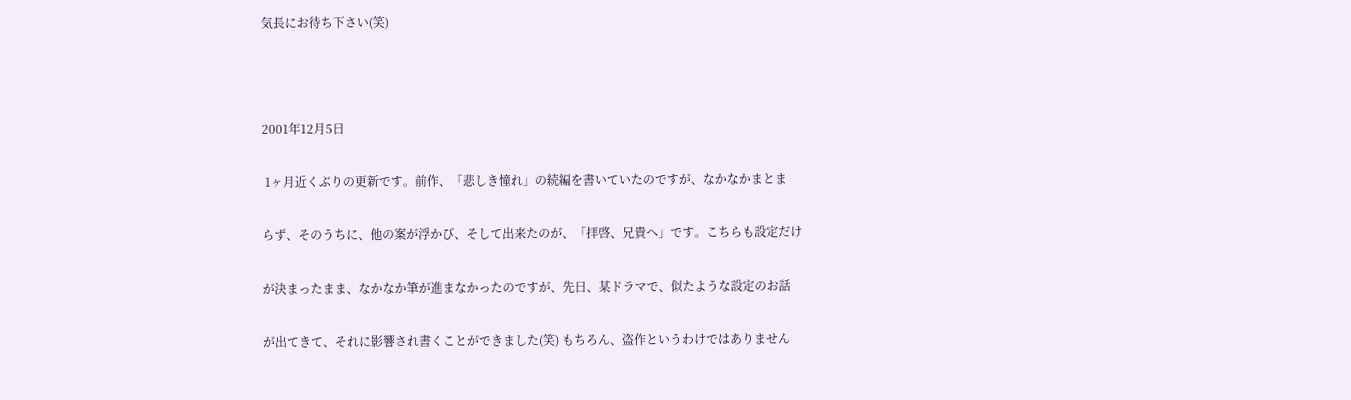気長にお待ち下さい(笑)



2001年12月5日

 1ヶ月近くぶりの更新です。前作、「悲しき憧れ」の続編を書いていたのですが、なかなかまとま

らず、そのうちに、他の案が浮かび、そして出来たのが、「拝啓、兄貴へ」です。こちらも設定だけ

が決まったまま、なかなか筆が進まなかったのですが、先日、某ドラマで、似たような設定のお話

が出てきて、それに影響され書くことができました(笑) もちろん、盗作というわけではありません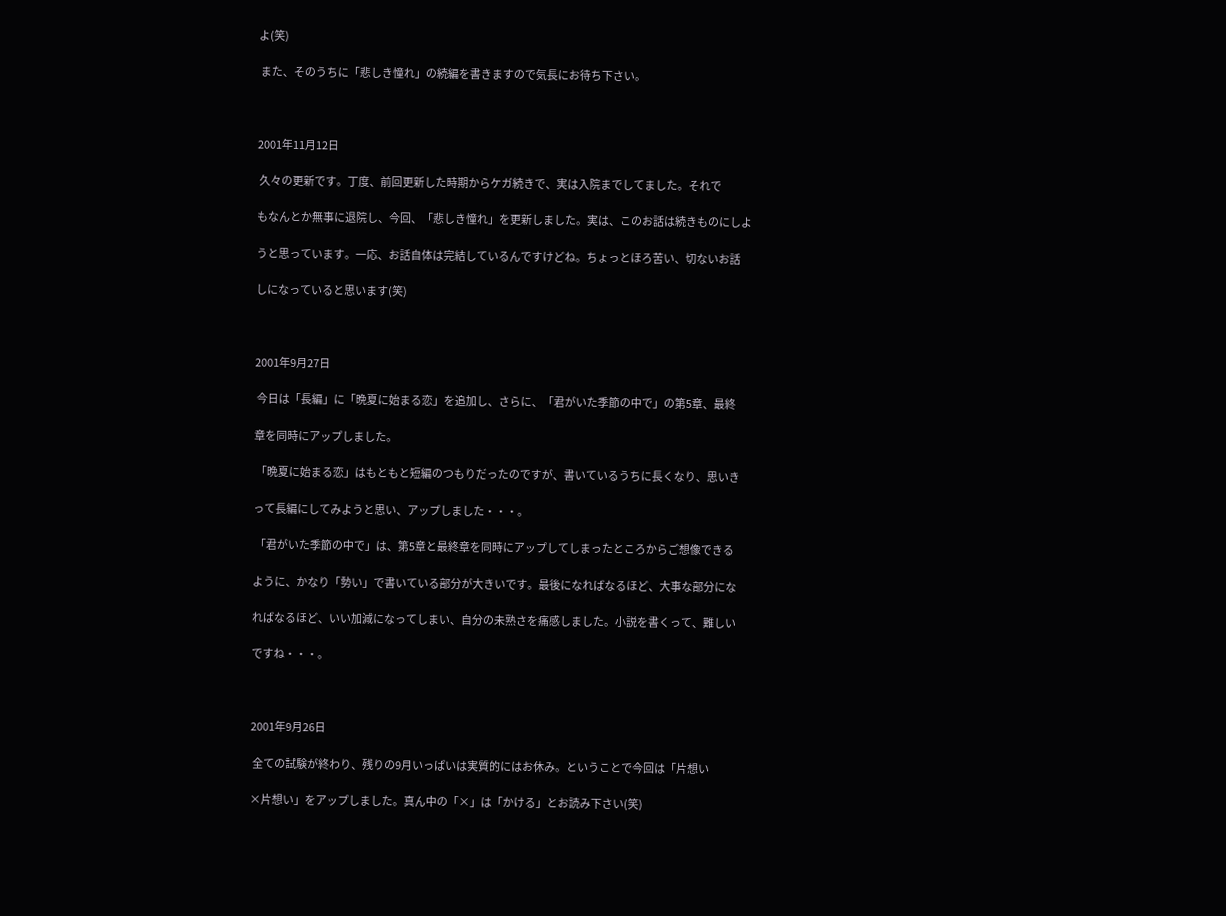よ(笑)

 また、そのうちに「悲しき憧れ」の続編を書きますので気長にお待ち下さい。



2001年11月12日

 久々の更新です。丁度、前回更新した時期からケガ続きで、実は入院までしてました。それで

もなんとか無事に退院し、今回、「悲しき憧れ」を更新しました。実は、このお話は続きものにしよ

うと思っています。一応、お話自体は完結しているんですけどね。ちょっとほろ苦い、切ないお話

しになっていると思います(笑)



2001年9月27日

 今日は「長編」に「晩夏に始まる恋」を追加し、さらに、「君がいた季節の中で」の第5章、最終

章を同時にアップしました。

 「晩夏に始まる恋」はもともと短編のつもりだったのですが、書いているうちに長くなり、思いき

って長編にしてみようと思い、アップしました・・・。

 「君がいた季節の中で」は、第5章と最終章を同時にアップしてしまったところからご想像できる

ように、かなり「勢い」で書いている部分が大きいです。最後になればなるほど、大事な部分にな

ればなるほど、いい加減になってしまい、自分の未熟さを痛感しました。小説を書くって、難しい

ですね・・・。



2001年9月26日

 全ての試験が終わり、残りの9月いっぱいは実質的にはお休み。ということで今回は「片想い

×片想い」をアップしました。真ん中の「×」は「かける」とお読み下さい(笑)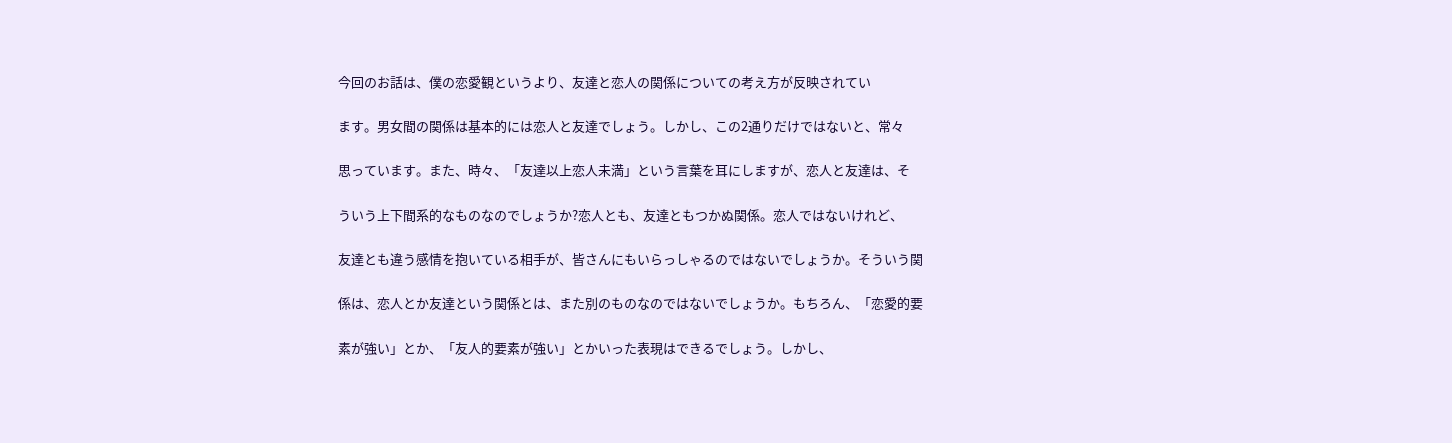今回のお話は、僕の恋愛観というより、友達と恋人の関係についての考え方が反映されてい

ます。男女間の関係は基本的には恋人と友達でしょう。しかし、この2通りだけではないと、常々

思っています。また、時々、「友達以上恋人未満」という言葉を耳にしますが、恋人と友達は、そ

ういう上下間系的なものなのでしょうか?恋人とも、友達ともつかぬ関係。恋人ではないけれど、

友達とも違う感情を抱いている相手が、皆さんにもいらっしゃるのではないでしょうか。そういう関

係は、恋人とか友達という関係とは、また別のものなのではないでしょうか。もちろん、「恋愛的要

素が強い」とか、「友人的要素が強い」とかいった表現はできるでしょう。しかし、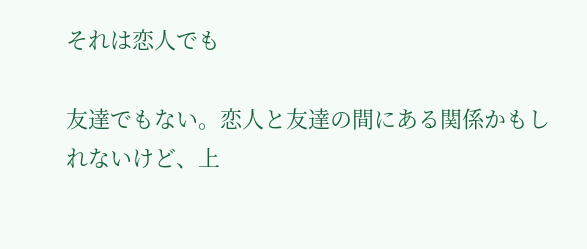それは恋人でも

友達でもない。恋人と友達の間にある関係かもしれないけど、上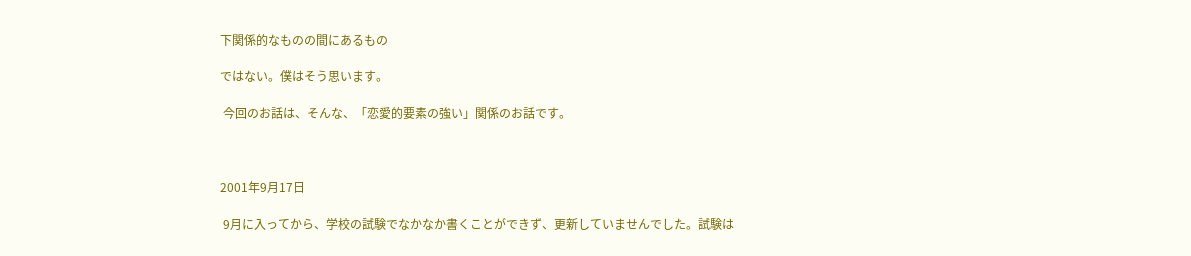下関係的なものの間にあるもの

ではない。僕はそう思います。

 今回のお話は、そんな、「恋愛的要素の強い」関係のお話です。



2001年9月17日

 9月に入ってから、学校の試験でなかなか書くことができず、更新していませんでした。試験は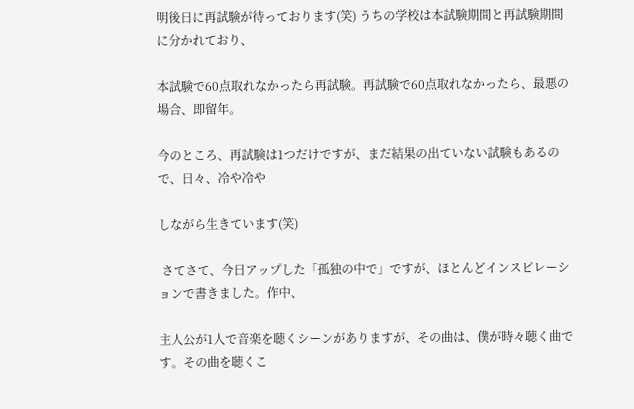明後日に再試験が待っております(笑) うちの学校は本試験期間と再試験期間に分かれており、

本試験で60点取れなかったら再試験。再試験で60点取れなかったら、最悪の場合、即留年。

今のところ、再試験は1つだけですが、まだ結果の出ていない試験もあるので、日々、冷や冷や

しながら生きています(笑)

 さてさて、今日アップした「孤独の中で」ですが、ほとんどインスピレーションで書きました。作中、

主人公が1人で音楽を聴くシーンがありますが、その曲は、僕が時々聴く曲です。その曲を聴くこ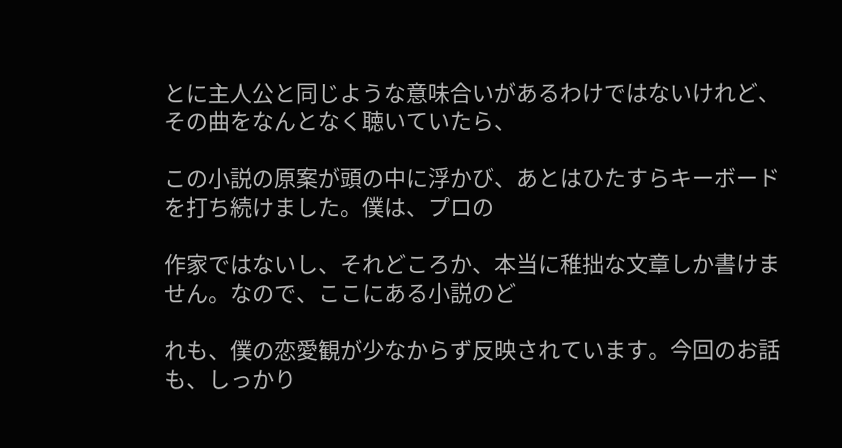とに主人公と同じような意味合いがあるわけではないけれど、その曲をなんとなく聴いていたら、

この小説の原案が頭の中に浮かび、あとはひたすらキーボードを打ち続けました。僕は、プロの

作家ではないし、それどころか、本当に稚拙な文章しか書けません。なので、ここにある小説のど

れも、僕の恋愛観が少なからず反映されています。今回のお話も、しっかり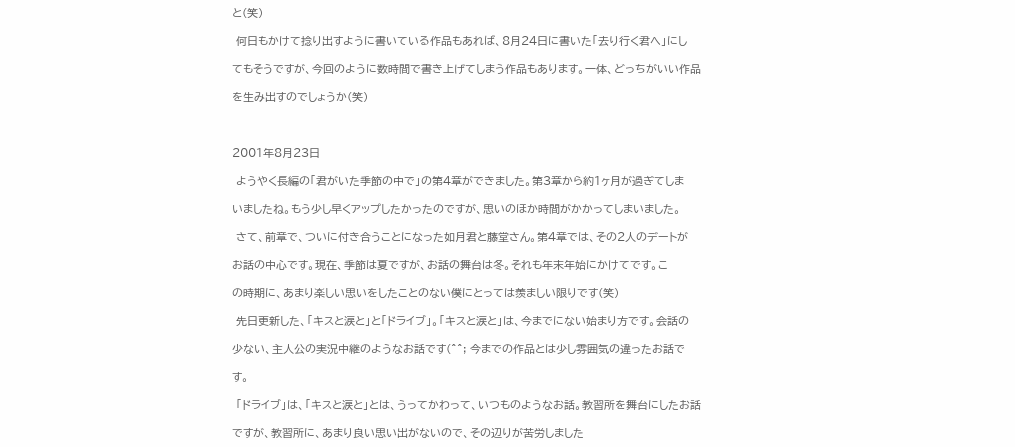と(笑)

 何日もかけて捻り出すように書いている作品もあれば、8月24日に書いた「去り行く君へ」にし

てもそうですが、今回のように数時間で書き上げてしまう作品もあります。一体、どっちがいい作品

を生み出すのでしょうか(笑)



2001年8月23日

 ようやく長編の「君がいた季節の中で」の第4章ができました。第3章から約1ヶ月が過ぎてしま

いましたね。もう少し早くアップしたかったのですが、思いのほか時間がかかってしまいました。

 さて、前章で、ついに付き合うことになった如月君と藤堂さん。第4章では、その2人のデートが

お話の中心です。現在、季節は夏ですが、お話の舞台は冬。それも年末年始にかけてです。こ

の時期に、あまり楽しい思いをしたことのない僕にとっては羨ましい限りです(笑)

 先日更新した、「キスと涙と」と「ドライブ」。「キスと涙と」は、今までにない始まり方です。会話の

少ない、主人公の実況中継のようなお話です(^^; 今までの作品とは少し雰囲気の違ったお話で

す。

 「ドライブ」は、「キスと涙と」とは、うってかわって、いつものようなお話。教習所を舞台にしたお話

ですが、教習所に、あまり良い思い出がないので、その辺りが苦労しました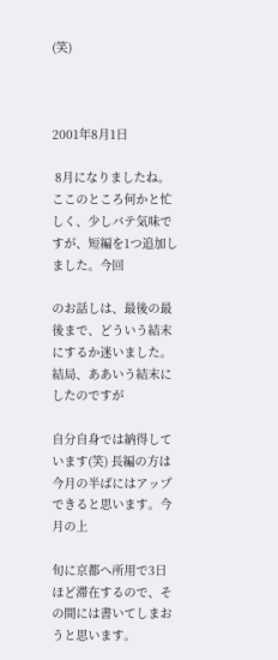(笑)



2001年8月1日

 8月になりましたね。ここのところ何かと忙しく、少しバテ気味ですが、短編を1つ追加しました。今回

のお話しは、最後の最後まで、どういう結末にするか迷いました。結局、ああいう結末にしたのですが

自分自身では納得しています(笑) 長編の方は今月の半ばにはアップできると思います。今月の上

旬に京都へ所用で3日ほど滞在するので、その間には書いてしまおうと思います。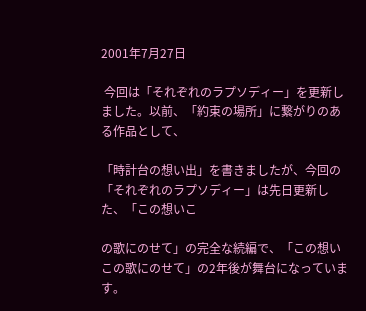2001年7月27日

 今回は「それぞれのラプソディー」を更新しました。以前、「約束の場所」に繋がりのある作品として、

「時計台の想い出」を書きましたが、今回の「それぞれのラプソディー」は先日更新した、「この想いこ

の歌にのせて」の完全な続編で、「この想いこの歌にのせて」の2年後が舞台になっています。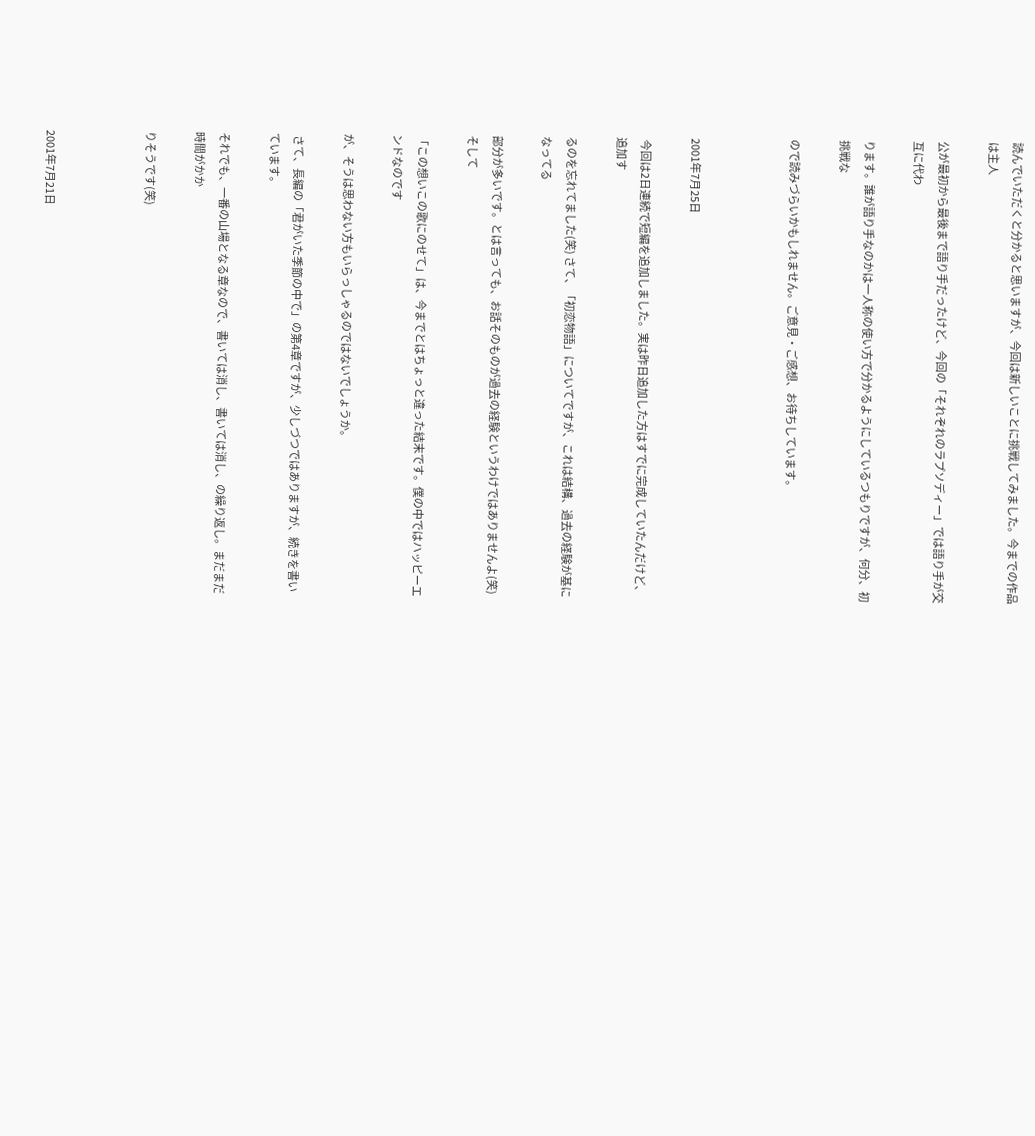読んでいただくと分かると思いますが、今回は新しいことに挑戦してみました。今までの作品は主人

公が最初から最後まで語り手だったけど、今回の「それぞれのラプソディー」では語り手が交互に代わ

ります。誰が語り手なのかは一人称の使い方で分かるようにしているつもりですが、何分、初挑戦な

ので読みづらいかもしれません。ご意見・ご感想、お待ちしています。



2001年7月25日

 今回は2日連続で短編を追加しました。実は昨日追加した方はすでに完成していたんだけど、追加す

るのを忘れてました(笑) さて、「初恋物語」についてですが、これは結構、過去の経験が基になってる

部分が多いです。とは言っても、お話そのものが過去の経験というわけではありませんよ(笑) そして

「この想いこの歌にのせて」は、今までとはちょっと違った結末です。僕の中ではハッピーエンドなのです

が、そうは思わない方もいらっしゃるのではないでしょうか。

 さて、長編の「君がいた季節の中で」の第4章ですが、少しづつではありますが、続きを書いています。

それでも、一番の山場となる章なので、書いては消し、書いては消し、の繰り返し。まだまだ時間がかか

りそうです(笑)



2001年7月21日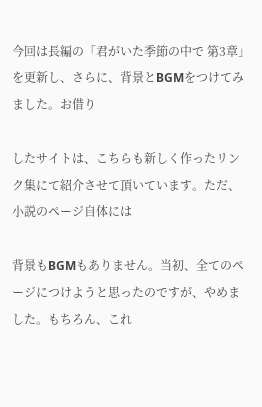今回は長編の「君がいた季節の中で 第3章」を更新し、さらに、背景とBGMをつけてみました。お借り

したサイトは、こちらも新しく作ったリンク集にて紹介させて頂いています。ただ、小説のページ自体には

背景もBGMもありません。当初、全てのページにつけようと思ったのですが、やめました。もちろん、これ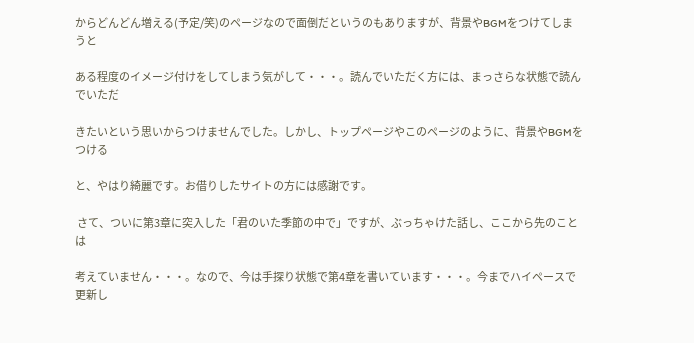からどんどん増える(予定/笑)のページなので面倒だというのもありますが、背景やBGMをつけてしまうと

ある程度のイメージ付けをしてしまう気がして・・・。読んでいただく方には、まっさらな状態で読んでいただ

きたいという思いからつけませんでした。しかし、トップページやこのページのように、背景やBGMをつける

と、やはり綺麗です。お借りしたサイトの方には感謝です。

 さて、ついに第3章に突入した「君のいた季節の中で」ですが、ぶっちゃけた話し、ここから先のことは

考えていません・・・。なので、今は手探り状態で第4章を書いています・・・。今までハイペースで更新し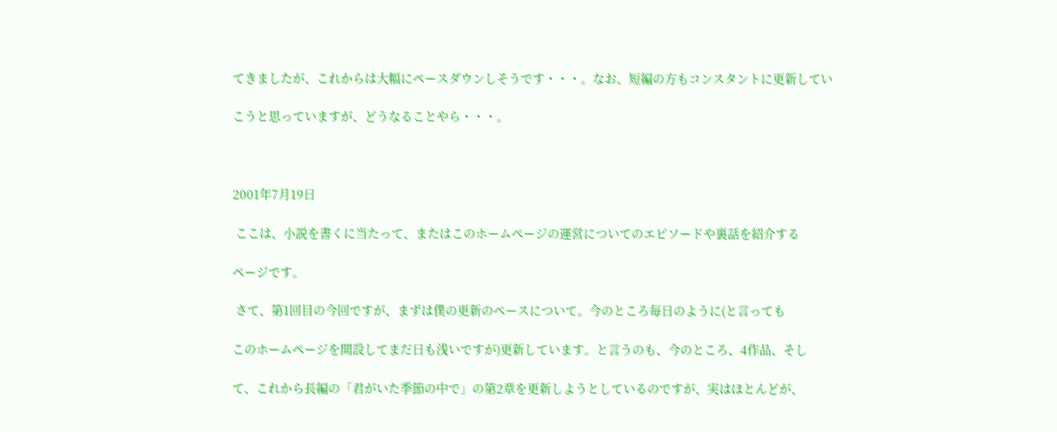てきましたが、これからは大幅にペースダウンしそうです・・・。なお、短編の方もコンスタントに更新してい

こうと思っていますが、どうなることやら・・・。



2001年7月19日

 ここは、小説を書くに当たって、またはこのホームページの運営についてのエピソードや裏話を紹介する

ページです。

 さて、第1回目の今回ですが、まずは僕の更新のペースについて。今のところ毎日のように(と言っても

このホームページを開設してまだ日も浅いですが)更新しています。と言うのも、今のところ、4作品、そし

て、これから長編の「君がいた季節の中で」の第2章を更新しようとしているのですが、実はほとんどが、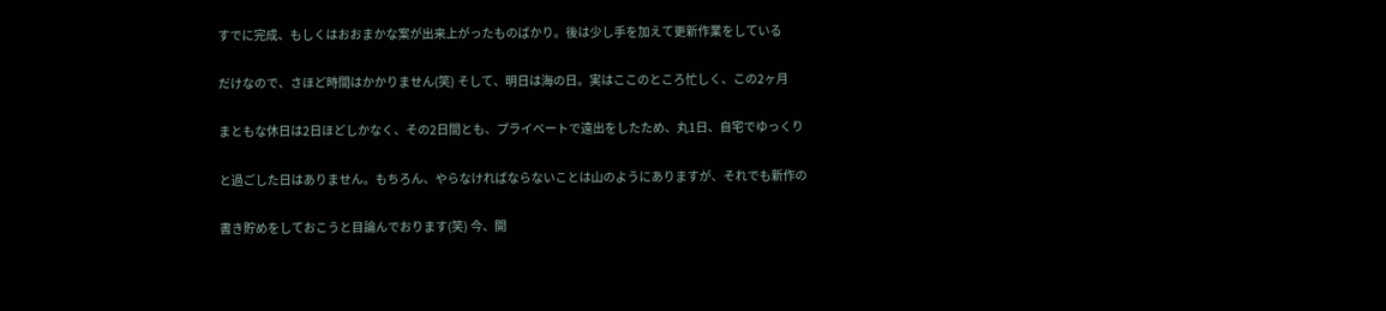すでに完成、もしくはおおまかな案が出来上がったものばかり。後は少し手を加えて更新作業をしている

だけなので、さほど時間はかかりません(笑) そして、明日は海の日。実はここのところ忙しく、この2ヶ月

まともな休日は2日ほどしかなく、その2日間とも、プライベートで遠出をしたため、丸1日、自宅でゆっくり

と過ごした日はありません。もちろん、やらなければならないことは山のようにありますが、それでも新作の

書き貯めをしておこうと目論んでおります(笑) 今、開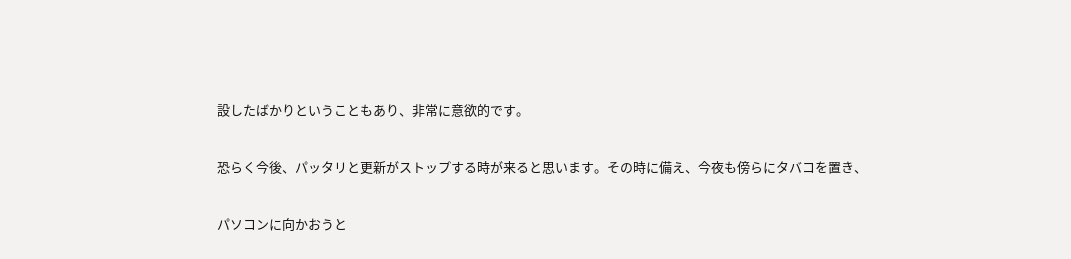設したばかりということもあり、非常に意欲的です。

恐らく今後、パッタリと更新がストップする時が来ると思います。その時に備え、今夜も傍らにタバコを置き、

パソコンに向かおうと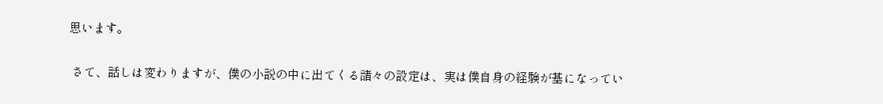思います。

 さて、話しは変わりますが、僕の小説の中に出てくる諸々の設定は、実は僕自身の経験が基になってい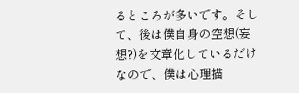るところが多いです。そして、後は僕自身の空想(妄想?)を文章化しているだけなので、僕は心理描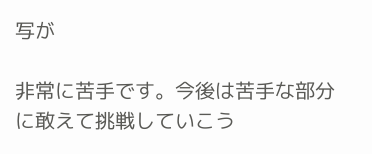写が

非常に苦手です。今後は苦手な部分に敢えて挑戦していこう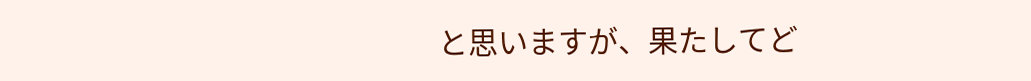と思いますが、果たしてど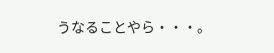うなることやら・・・。